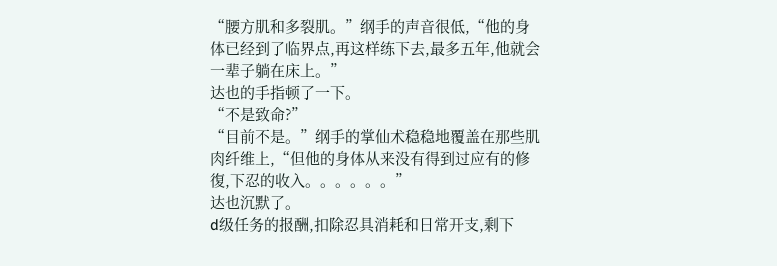“腰方肌和多裂肌。”纲手的声音很低,“他的身体已经到了临界点,再这样练下去,最多五年,他就会一辈子躺在床上。”
达也的手指顿了一下。
“不是致命?”
“目前不是。”纲手的掌仙术稳稳地覆盖在那些肌肉纤维上,“但他的身体从来没有得到过应有的修復,下忍的收入。。。。。。”
达也沉默了。
d级任务的报酬,扣除忍具消耗和日常开支,剩下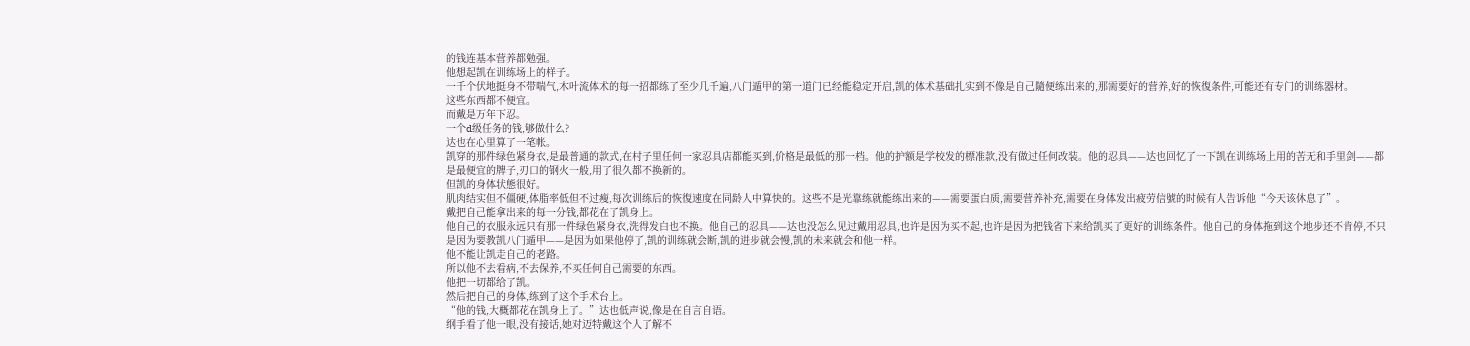的钱连基本营养都勉强。
他想起凯在训练场上的样子。
一千个伏地挺身不带喘气,木叶流体术的每一招都练了至少几千遍,八门遁甲的第一道门已经能稳定开启,凯的体术基础扎实到不像是自己隨便练出来的,那需要好的营养,好的恢復条件,可能还有专门的训练器材。
这些东西都不便宜。
而戴是万年下忍。
一个d级任务的钱,够做什么?
达也在心里算了一笔帐。
凯穿的那件绿色紧身衣,是最普通的款式,在村子里任何一家忍具店都能买到,价格是最低的那一档。他的护额是学校发的標准款,没有做过任何改装。他的忍具——达也回忆了一下凯在训练场上用的苦无和手里剑——都是最便宜的牌子,刃口的钢火一般,用了很久都不换新的。
但凯的身体状態很好。
肌肉结实但不僵硬,体脂率低但不过瘦,每次训练后的恢復速度在同龄人中算快的。这些不是光靠练就能练出来的——需要蛋白质,需要营养补充,需要在身体发出疲劳信號的时候有人告诉他“今天该休息了”。
戴把自己能拿出来的每一分钱,都花在了凯身上。
他自己的衣服永远只有那一件绿色紧身衣,洗得发白也不换。他自己的忍具——达也没怎么见过戴用忍具,也许是因为买不起,也许是因为把钱省下来给凯买了更好的训练条件。他自己的身体拖到这个地步还不肯停,不只是因为要教凯八门遁甲——是因为如果他停了,凯的训练就会断,凯的进步就会慢,凯的未来就会和他一样。
他不能让凯走自己的老路。
所以他不去看病,不去保养,不买任何自己需要的东西。
他把一切都给了凯。
然后把自己的身体,练到了这个手术台上。
“他的钱,大概都花在凯身上了。”达也低声说,像是在自言自语。
纲手看了他一眼,没有接话,她对迈特戴这个人了解不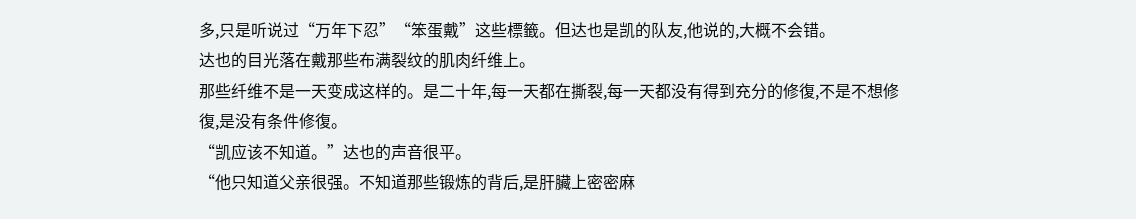多,只是听说过“万年下忍”“笨蛋戴”这些標籤。但达也是凯的队友,他说的,大概不会错。
达也的目光落在戴那些布满裂纹的肌肉纤维上。
那些纤维不是一天变成这样的。是二十年,每一天都在撕裂,每一天都没有得到充分的修復,不是不想修復,是没有条件修復。
“凯应该不知道。”达也的声音很平。
“他只知道父亲很强。不知道那些锻炼的背后,是肝臟上密密麻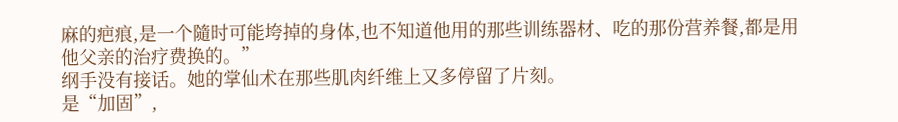麻的疤痕,是一个隨时可能垮掉的身体,也不知道他用的那些训练器材、吃的那份营养餐,都是用他父亲的治疗费换的。”
纲手没有接话。她的掌仙术在那些肌肉纤维上又多停留了片刻。
是“加固”,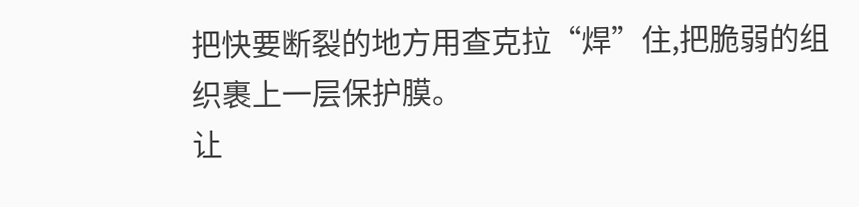把快要断裂的地方用查克拉“焊”住,把脆弱的组织裹上一层保护膜。
让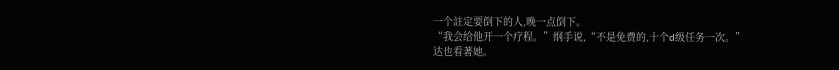一个註定要倒下的人,晚一点倒下。
“我会给他开一个疗程。”纲手说,“不是免费的,十个d级任务一次。”
达也看著她。